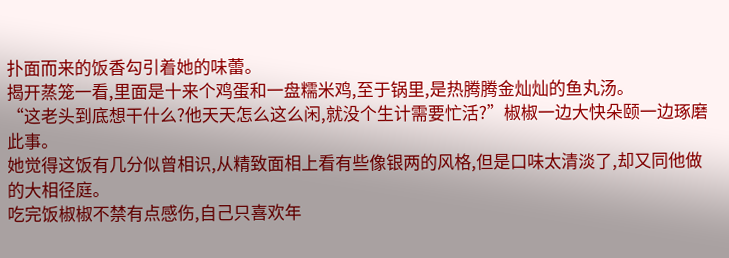扑面而来的饭香勾引着她的味蕾。
揭开蒸笼一看,里面是十来个鸡蛋和一盘糯米鸡,至于锅里,是热腾腾金灿灿的鱼丸汤。
“这老头到底想干什么?他天天怎么这么闲,就没个生计需要忙活?”椒椒一边大快朵颐一边琢磨此事。
她觉得这饭有几分似曾相识,从精致面相上看有些像银两的风格,但是口味太清淡了,却又同他做的大相径庭。
吃完饭椒椒不禁有点感伤,自己只喜欢年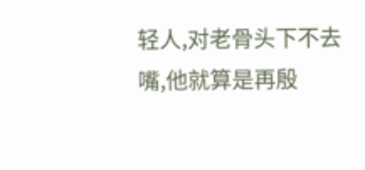轻人,对老骨头下不去嘴,他就算是再殷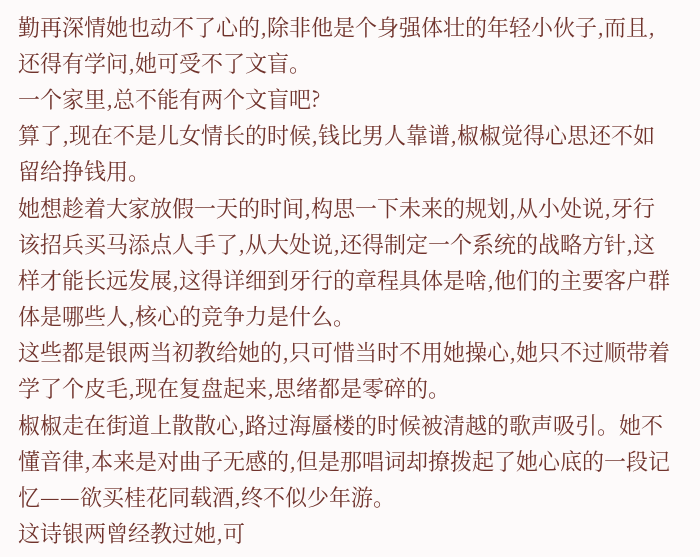勤再深情她也动不了心的,除非他是个身强体壮的年轻小伙子,而且,还得有学问,她可受不了文盲。
一个家里,总不能有两个文盲吧?
算了,现在不是儿女情长的时候,钱比男人靠谱,椒椒觉得心思还不如留给挣钱用。
她想趁着大家放假一天的时间,构思一下未来的规划,从小处说,牙行该招兵买马添点人手了,从大处说,还得制定一个系统的战略方针,这样才能长远发展,这得详细到牙行的章程具体是啥,他们的主要客户群体是哪些人,核心的竞争力是什么。
这些都是银两当初教给她的,只可惜当时不用她操心,她只不过顺带着学了个皮毛,现在复盘起来,思绪都是零碎的。
椒椒走在街道上散散心,路过海蜃楼的时候被清越的歌声吸引。她不懂音律,本来是对曲子无感的,但是那唱词却撩拨起了她心底的一段记忆——欲买桂花同载酒,终不似少年游。
这诗银两曾经教过她,可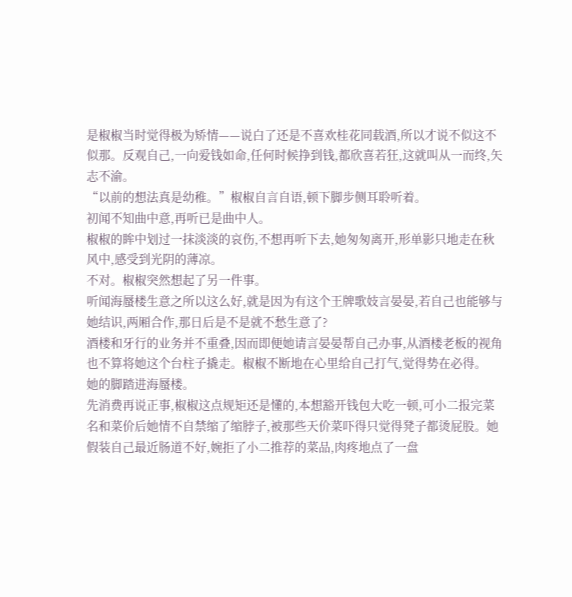是椒椒当时觉得极为矫情——说白了还是不喜欢桂花同载酒,所以才说不似这不似那。反观自己,一向爱钱如命,任何时候挣到钱,都欣喜若狂,这就叫从一而终,矢志不渝。
“以前的想法真是幼稚。”椒椒自言自语,顿下脚步侧耳聆听着。
初闻不知曲中意,再听已是曲中人。
椒椒的眸中划过一抹淡淡的哀伤,不想再听下去,她匆匆离开,形单影只地走在秋风中,感受到光阴的薄凉。
不对。椒椒突然想起了另一件事。
听闻海蜃楼生意之所以这么好,就是因为有这个王牌歌妓言晏晏,若自己也能够与她结识,两厢合作,那日后是不是就不愁生意了?
酒楼和牙行的业务并不重叠,因而即便她请言晏晏帮自己办事,从酒楼老板的视角也不算将她这个台柱子撬走。椒椒不断地在心里给自己打气,觉得势在必得。
她的脚踏进海蜃楼。
先消费再说正事,椒椒这点规矩还是懂的,本想豁开钱包大吃一顿,可小二报完菜名和菜价后她情不自禁缩了缩脖子,被那些天价菜吓得只觉得凳子都烫屁股。她假装自己最近肠道不好,婉拒了小二推荐的菜品,肉疼地点了一盘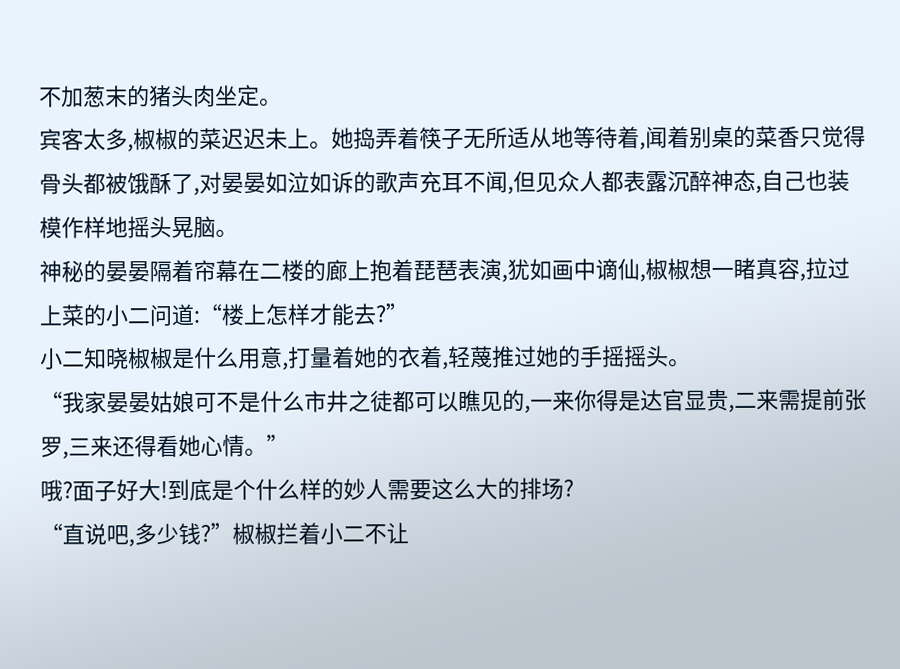不加葱末的猪头肉坐定。
宾客太多,椒椒的菜迟迟未上。她捣弄着筷子无所适从地等待着,闻着别桌的菜香只觉得骨头都被饿酥了,对晏晏如泣如诉的歌声充耳不闻,但见众人都表露沉醉神态,自己也装模作样地摇头晃脑。
神秘的晏晏隔着帘幕在二楼的廊上抱着琵琶表演,犹如画中谪仙,椒椒想一睹真容,拉过上菜的小二问道:“楼上怎样才能去?”
小二知晓椒椒是什么用意,打量着她的衣着,轻蔑推过她的手摇摇头。
“我家晏晏姑娘可不是什么市井之徒都可以瞧见的,一来你得是达官显贵,二来需提前张罗,三来还得看她心情。”
哦?面子好大!到底是个什么样的妙人需要这么大的排场?
“直说吧,多少钱?”椒椒拦着小二不让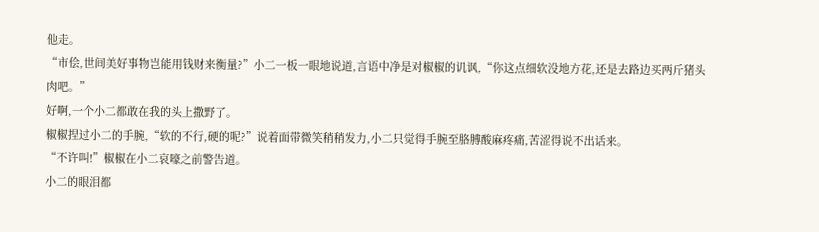他走。
“市侩,世间美好事物岂能用钱财来衡量?”小二一板一眼地说道,言语中净是对椒椒的讥讽,“你这点细软没地方花,还是去路边买两斤猪头肉吧。”
好啊,一个小二都敢在我的头上撒野了。
椒椒捏过小二的手腕,“软的不行,硬的呢?”说着面带微笑稍稍发力,小二只觉得手腕至胳膊酸麻疼痛,苦涩得说不出话来。
“不许叫!”椒椒在小二哀嚎之前警告道。
小二的眼泪都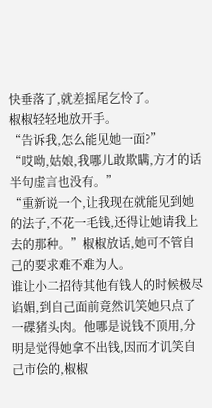快垂落了,就差摇尾乞怜了。
椒椒轻轻地放开手。
“告诉我,怎么能见她一面?”
“哎呦,姑娘,我哪儿敢欺瞒,方才的话半句虚言也没有。”
“重新说一个,让我现在就能见到她的法子,不花一毛钱,还得让她请我上去的那种。”椒椒放话,她可不管自己的要求难不难为人。
谁让小二招待其他有钱人的时候极尽谄媚,到自己面前竟然讥笑她只点了一碟猪头肉。他哪是说钱不顶用,分明是觉得她拿不出钱,因而才讥笑自己市侩的,椒椒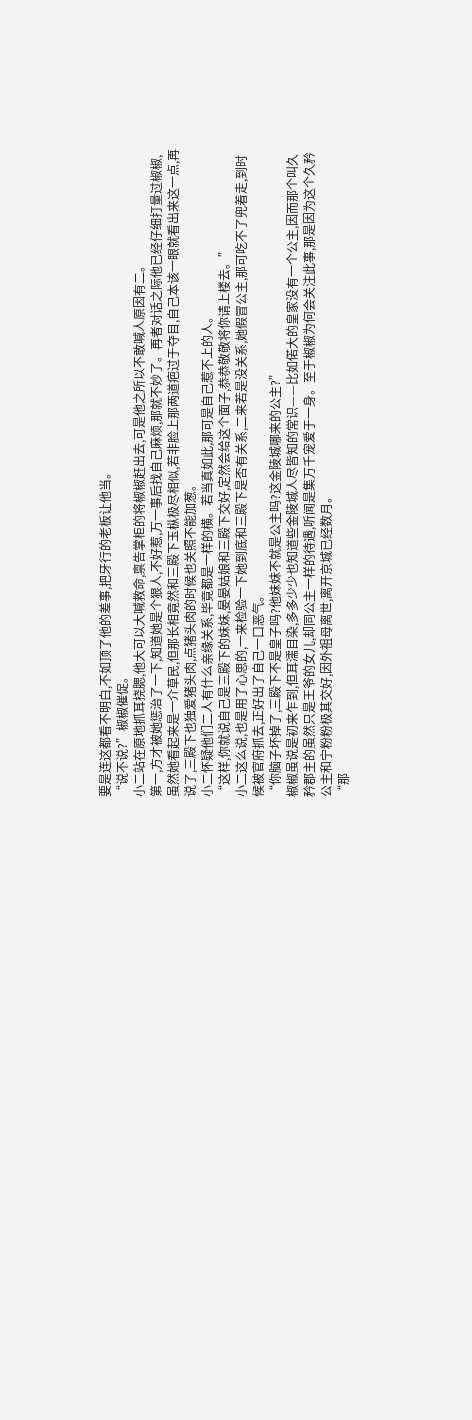要是连这都看不明白,不如顶了他的差事,把牙行的老板让他当。
“说不说?”椒椒催促。
小二站在原地抓耳挠腮,他大可以大喊救命,禀告掌柜的将椒椒赶出去,可是他之所以不敢喊人原因有二。
第一,方才被她惩治了一下,知道她是个狠人,不好惹,万一事后找自己麻烦,那就不妙了。再者对话之际他已经仔细打量过椒椒,虽然她看起来是一介草民,但那长相竟然和三殿下玉枞极尽相似,若非脸上那两道疤过于夺目,自己本该一眼就看出来这一点,再说了,三殿下也独爱猪头肉,点猪头肉的时候也关照不能加葱。
小二怀疑他们二人有什么亲缘关系,毕竟都是一样的横。若当真如此,那可是自己惹不上的人。
“这样,你就说自己是三殿下的妹妹,晏晏姑娘和三殿下交好,定然会给这个面子,恭恭敬敬将你请上楼去。”
小二这么说,也是用了心思的,一来检验一下她到底和三殿下是否有关系,二来若是没关系,她假冒公主,那可吃不了兜着走,到时候被官府抓去,正好出了自己一口恶气。
“你脑子坏掉了,三殿下不是皇子吗?他妹妹不就是公主吗?这金陵城哪来的公主?”
椒椒虽说是初来乍到,但耳濡目染,多多少少也知道些金陵城人尽皆知的常识——比如偌大的皇家没有一个公主,因而那个叫久矜郡主的虽然只是王爷的女儿,却同公主一样的待遇,听闻是集万千宠爱于一身。至于椒椒为何会关注此事,那是因为这个久矜公主和宁粉粉极其交好,因外祖母离世,离开京城已经数月。
“那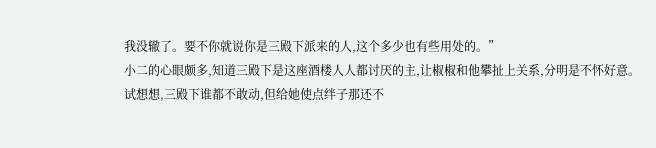我没辙了。要不你就说你是三殿下派来的人,这个多少也有些用处的。”
小二的心眼颇多,知道三殿下是这座酒楼人人都讨厌的主,让椒椒和他攀扯上关系,分明是不怀好意。
试想想,三殿下谁都不敢动,但给她使点绊子那还不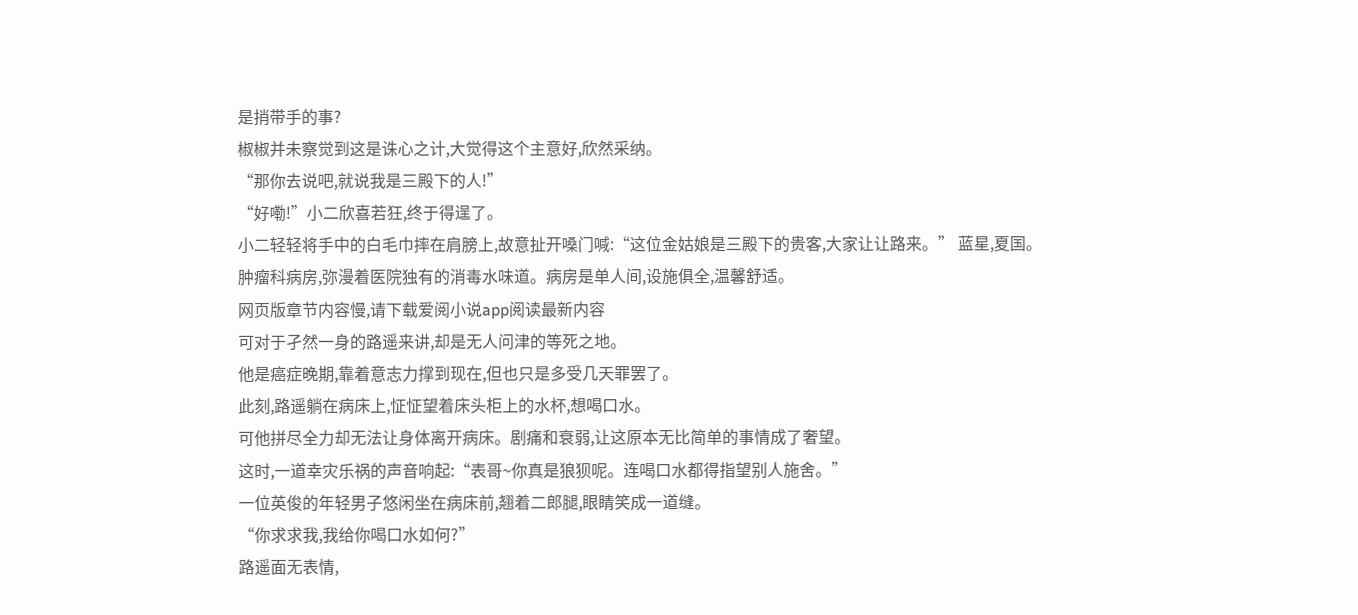是捎带手的事?
椒椒并未察觉到这是诛心之计,大觉得这个主意好,欣然采纳。
“那你去说吧,就说我是三殿下的人!”
“好嘞!”小二欣喜若狂,终于得逞了。
小二轻轻将手中的白毛巾摔在肩膀上,故意扯开嗓门喊:“这位金姑娘是三殿下的贵客,大家让让路来。” 蓝星,夏国。
肿瘤科病房,弥漫着医院独有的消毒水味道。病房是单人间,设施俱全,温馨舒适。
网页版章节内容慢,请下载爱阅小说app阅读最新内容
可对于孑然一身的路遥来讲,却是无人问津的等死之地。
他是癌症晚期,靠着意志力撑到现在,但也只是多受几天罪罢了。
此刻,路遥躺在病床上,怔怔望着床头柜上的水杯,想喝口水。
可他拼尽全力却无法让身体离开病床。剧痛和衰弱,让这原本无比简单的事情成了奢望。
这时,一道幸灾乐祸的声音响起:“表哥~你真是狼狈呢。连喝口水都得指望别人施舍。”
一位英俊的年轻男子悠闲坐在病床前,翘着二郎腿,眼睛笑成一道缝。
“你求求我,我给你喝口水如何?”
路遥面无表情,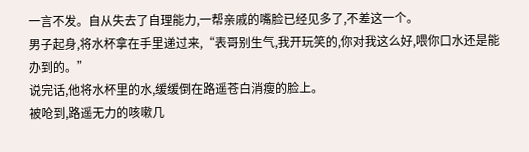一言不发。自从失去了自理能力,一帮亲戚的嘴脸已经见多了,不差这一个。
男子起身,将水杯拿在手里递过来,“表哥别生气,我开玩笑的,你对我这么好,喂你口水还是能办到的。”
说完话,他将水杯里的水,缓缓倒在路遥苍白消瘦的脸上。
被呛到,路遥无力的咳嗽几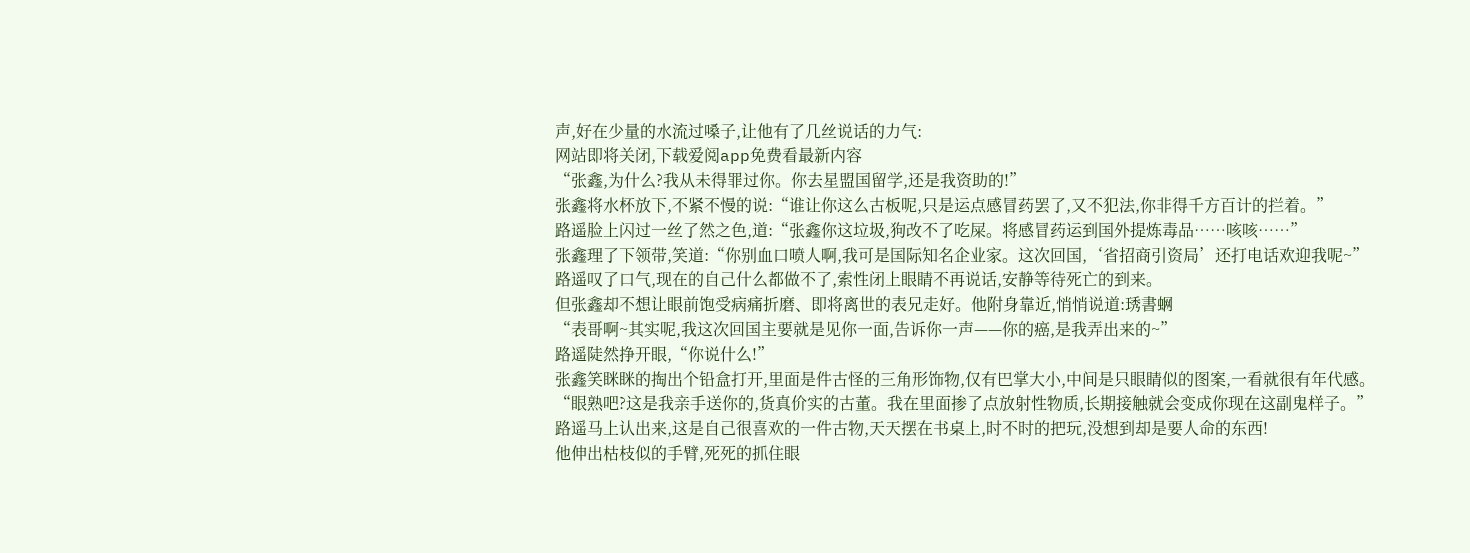声,好在少量的水流过嗓子,让他有了几丝说话的力气:
网站即将关闭,下载爱阅app免费看最新内容
“张鑫,为什么?我从未得罪过你。你去星盟国留学,还是我资助的!”
张鑫将水杯放下,不紧不慢的说:“谁让你这么古板呢,只是运点感冒药罢了,又不犯法,你非得千方百计的拦着。”
路遥脸上闪过一丝了然之色,道:“张鑫你这垃圾,狗改不了吃屎。将感冒药运到国外提炼毒品……咳咳……”
张鑫理了下领带,笑道:“你别血口喷人啊,我可是国际知名企业家。这次回国,‘省招商引资局’还打电话欢迎我呢~”
路遥叹了口气,现在的自己什么都做不了,索性闭上眼睛不再说话,安静等待死亡的到来。
但张鑫却不想让眼前饱受病痛折磨、即将离世的表兄走好。他附身靠近,悄悄说道:琇書蛧
“表哥啊~其实呢,我这次回国主要就是见你一面,告诉你一声——你的癌,是我弄出来的~”
路遥陡然挣开眼,“你说什么!”
张鑫笑眯眯的掏出个铅盒打开,里面是件古怪的三角形饰物,仅有巴掌大小,中间是只眼睛似的图案,一看就很有年代感。
“眼熟吧?这是我亲手送你的,货真价实的古董。我在里面掺了点放射性物质,长期接触就会变成你现在这副鬼样子。”
路遥马上认出来,这是自己很喜欢的一件古物,天天摆在书桌上,时不时的把玩,没想到却是要人命的东西!
他伸出枯枝似的手臂,死死的抓住眼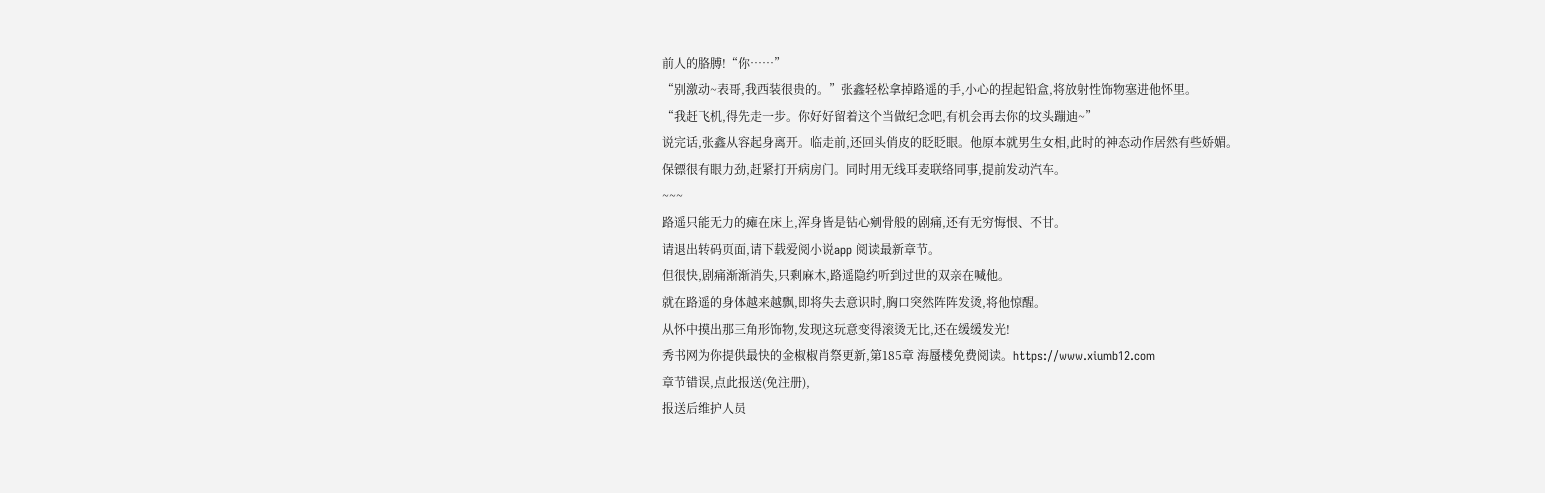前人的胳膊!“你……”
“别激动~表哥,我西装很贵的。”张鑫轻松拿掉路遥的手,小心的捏起铅盒,将放射性饰物塞进他怀里。
“我赶飞机,得先走一步。你好好留着这个当做纪念吧,有机会再去你的坟头蹦迪~”
说完话,张鑫从容起身离开。临走前,还回头俏皮的眨眨眼。他原本就男生女相,此时的神态动作居然有些娇媚。
保镖很有眼力劲,赶紧打开病房门。同时用无线耳麦联络同事,提前发动汽车。
~~~
路遥只能无力的瘫在床上,浑身皆是钻心剜骨般的剧痛,还有无穷悔恨、不甘。
请退出转码页面,请下载爱阅小说app 阅读最新章节。
但很快,剧痛渐渐消失,只剩麻木,路遥隐约听到过世的双亲在喊他。
就在路遥的身体越来越飘,即将失去意识时,胸口突然阵阵发烫,将他惊醒。
从怀中摸出那三角形饰物,发现这玩意变得滚烫无比,还在缓缓发光!
秀书网为你提供最快的金椒椒肖祭更新,第185章 海蜃楼免费阅读。https://www.xiumb12.com
章节错误,点此报送(免注册),
报送后维护人员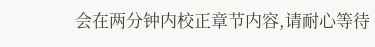会在两分钟内校正章节内容,请耐心等待